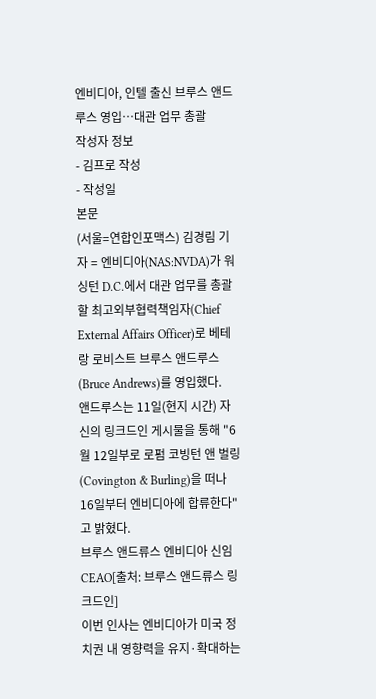엔비디아, 인텔 출신 브루스 앤드루스 영입…대관 업무 총괄
작성자 정보
- 김프로 작성
- 작성일
본문
(서울=연합인포맥스) 김경림 기자 = 엔비디아(NAS:NVDA)가 워싱턴 D.C.에서 대관 업무를 총괄할 최고외부협력책임자(Chief External Affairs Officer)로 베테랑 로비스트 브루스 앤드루스(Bruce Andrews)를 영입했다.
앤드루스는 11일(현지 시간) 자신의 링크드인 게시물을 통해 "6월 12일부로 로펌 코빙턴 앤 벌링(Covington & Burling)을 떠나 16일부터 엔비디아에 합류한다"고 밝혔다.
브루스 앤드류스 엔비디아 신임 CEAO[출처: 브루스 앤드류스 링크드인]
이번 인사는 엔비디아가 미국 정치권 내 영향력을 유지·확대하는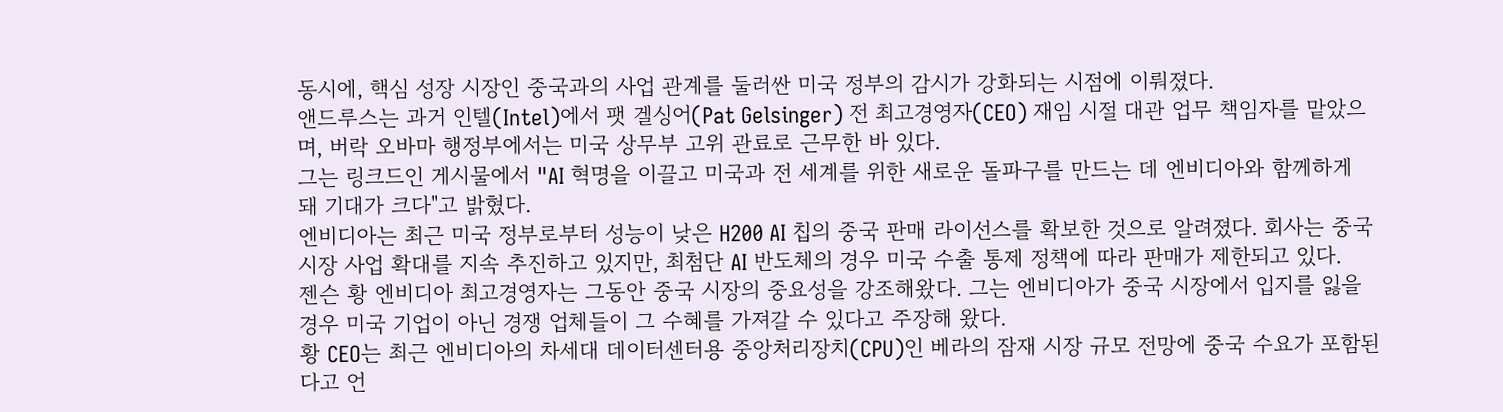동시에, 핵심 성장 시장인 중국과의 사업 관계를 둘러싼 미국 정부의 감시가 강화되는 시점에 이뤄졌다.
앤드루스는 과거 인텔(Intel)에서 팻 겔싱어(Pat Gelsinger) 전 최고경영자(CEO) 재임 시절 대관 업무 책임자를 맡았으며, 버락 오바마 행정부에서는 미국 상무부 고위 관료로 근무한 바 있다.
그는 링크드인 게시물에서 "AI 혁명을 이끌고 미국과 전 세계를 위한 새로운 돌파구를 만드는 데 엔비디아와 함께하게 돼 기대가 크다"고 밝혔다.
엔비디아는 최근 미국 정부로부터 성능이 낮은 H200 AI 칩의 중국 판매 라이선스를 확보한 것으로 알려졌다. 회사는 중국 시장 사업 확대를 지속 추진하고 있지만, 최첨단 AI 반도체의 경우 미국 수출 통제 정책에 따라 판매가 제한되고 있다.
젠슨 황 엔비디아 최고경영자는 그동안 중국 시장의 중요성을 강조해왔다. 그는 엔비디아가 중국 시장에서 입지를 잃을 경우 미국 기업이 아닌 경쟁 업체들이 그 수혜를 가져갈 수 있다고 주장해 왔다.
황 CEO는 최근 엔비디아의 차세대 데이터센터용 중앙처리장치(CPU)인 베라의 잠재 시장 규모 전망에 중국 수요가 포함된다고 언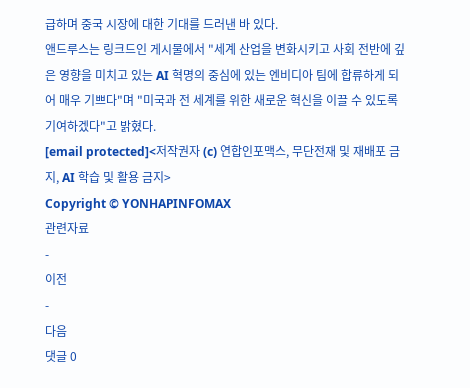급하며 중국 시장에 대한 기대를 드러낸 바 있다.
앤드루스는 링크드인 게시물에서 "세계 산업을 변화시키고 사회 전반에 깊은 영향을 미치고 있는 AI 혁명의 중심에 있는 엔비디아 팀에 합류하게 되어 매우 기쁘다"며 "미국과 전 세계를 위한 새로운 혁신을 이끌 수 있도록 기여하겠다"고 밝혔다.
[email protected]<저작권자 (c) 연합인포맥스, 무단전재 및 재배포 금지, AI 학습 및 활용 금지>
Copyright © YONHAPINFOMAX
관련자료
-
이전
-
다음
댓글 0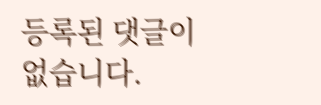등록된 댓글이 없습니다.